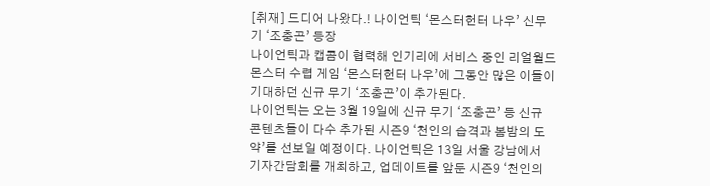[취재] 드디어 나왔다.! 나이언틱 ‘몬스터헌터 나우’ 신무기 ‘조충곤’ 등장
나이언틱과 캡콤이 협력해 인기리에 서비스 중인 리얼월드 몬스터 수렵 게임 ‘몬스터헌터 나우’에 그동안 많은 이들이 기대하던 신규 무기 ‘조충곤’이 추가된다.
나이언틱는 오는 3월 19일에 신규 무기 ‘조충곤’ 등 신규 콘텐츠들이 다수 추가된 시즌9 ‘천인의 습격과 봄밤의 도약’를 선보일 예정이다. 나이언틱은 13일 서울 강남에서 기자간담회를 개최하고, 업데이트를 앞둔 시즌9 ‘천인의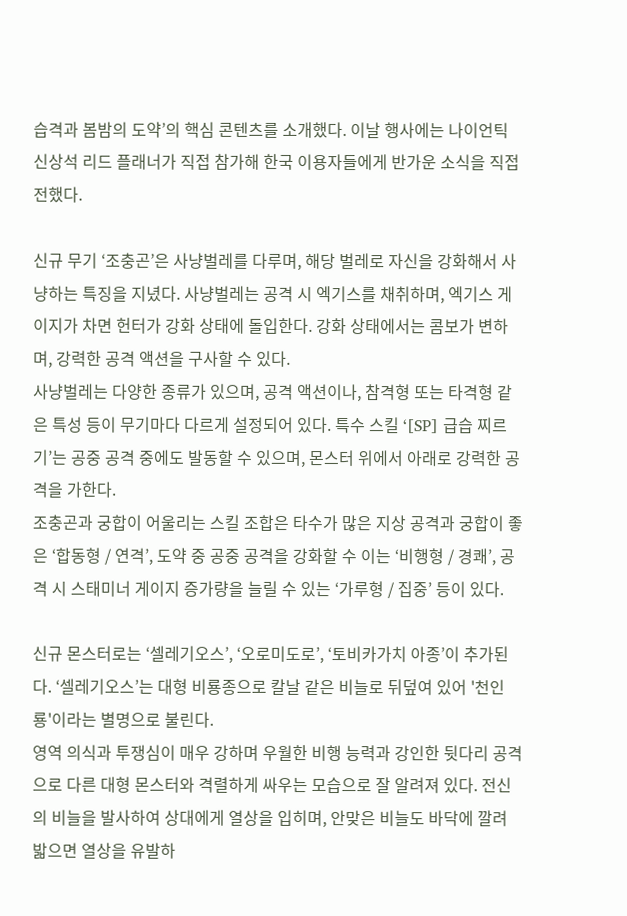습격과 봄밤의 도약’의 핵심 콘텐츠를 소개했다. 이날 행사에는 나이언틱 신상석 리드 플래너가 직접 참가해 한국 이용자들에게 반가운 소식을 직접 전했다.

신규 무기 ‘조충곤’은 사냥벌레를 다루며, 해당 벌레로 자신을 강화해서 사냥하는 특징을 지녔다. 사냥벌레는 공격 시 엑기스를 채취하며, 엑기스 게이지가 차면 헌터가 강화 상태에 돌입한다. 강화 상태에서는 콤보가 변하며, 강력한 공격 액션을 구사할 수 있다.
사냥벌레는 다양한 종류가 있으며, 공격 액션이나, 참격형 또는 타격형 같은 특성 등이 무기마다 다르게 설정되어 있다. 특수 스킬 ‘[SP] 급습 찌르기’는 공중 공격 중에도 발동할 수 있으며, 몬스터 위에서 아래로 강력한 공격을 가한다.
조충곤과 궁합이 어울리는 스킬 조합은 타수가 많은 지상 공격과 궁합이 좋은 ‘합동형 / 연격’, 도약 중 공중 공격을 강화할 수 이는 ‘비행형 / 경쾌’, 공격 시 스태미너 게이지 증가량을 늘릴 수 있는 ‘가루형 / 집중’ 등이 있다.

신규 몬스터로는 ‘셀레기오스’, ‘오로미도로’, ‘토비카가치 아종’이 추가된다. ‘셀레기오스’는 대형 비룡종으로 칼날 같은 비늘로 뒤덮여 있어 '천인룡'이라는 별명으로 불린다.
영역 의식과 투쟁심이 매우 강하며 우월한 비행 능력과 강인한 뒷다리 공격으로 다른 대형 몬스터와 격렬하게 싸우는 모습으로 잘 알려져 있다. 전신의 비늘을 발사하여 상대에게 열상을 입히며, 안맞은 비늘도 바닥에 깔려 밟으면 열상을 유발하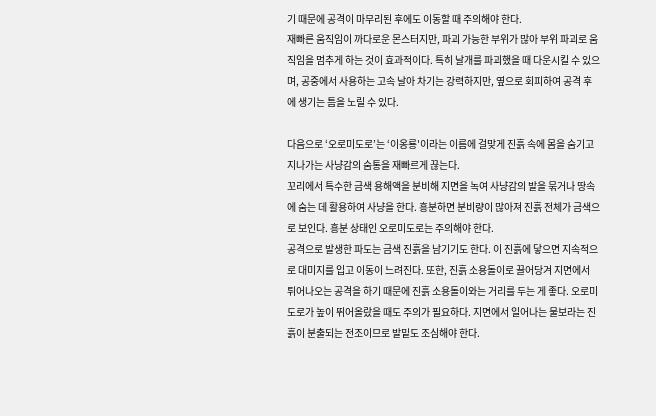기 때문에 공격이 마무리된 후에도 이동할 때 주의해야 한다.
재빠른 움직임이 까다로운 몬스터지만, 파괴 가능한 부위가 많아 부위 파괴로 움직임을 멈추게 하는 것이 효과적이다. 특히 날개를 파괴했을 때 다운시킬 수 있으며, 공중에서 사용하는 고속 날아 차기는 강력하지만, 옆으로 회피하여 공격 후에 생기는 틈을 노릴 수 있다.

다음으로 ‘오로미도로’는 ‘이옹룡'이라는 이름에 걸맞게 진흙 속에 몸을 숨기고 지나가는 사냥감의 숨통을 재빠르게 끊는다.
꼬리에서 특수한 금색 용해액을 분비해 지면을 녹여 사냥감의 발을 묶거나 땅속에 숨는 데 활용하여 사냥을 한다. 흥분하면 분비량이 많아져 진흙 전체가 금색으로 보인다. 흥분 상태인 오로미도로는 주의해야 한다.
공격으로 발생한 파도는 금색 진흙을 남기기도 한다. 이 진흙에 닿으면 지속적으로 대미지를 입고 이동이 느려진다. 또한, 진흙 소용돌이로 끌어당겨 지면에서 튀어나오는 공격을 하기 때문에 진흙 소용돌이와는 거리를 두는 게 좋다. 오로미도로가 높이 뛰어올랐을 때도 주의가 필요하다. 지면에서 일어나는 물보라는 진흙이 분출되는 전조이므로 발밑도 조심해야 한다.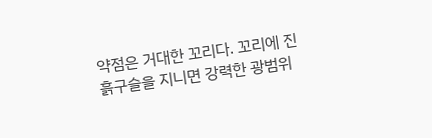약점은 거대한 꼬리다. 꼬리에 진흙구슬을 지니면 강력한 광범위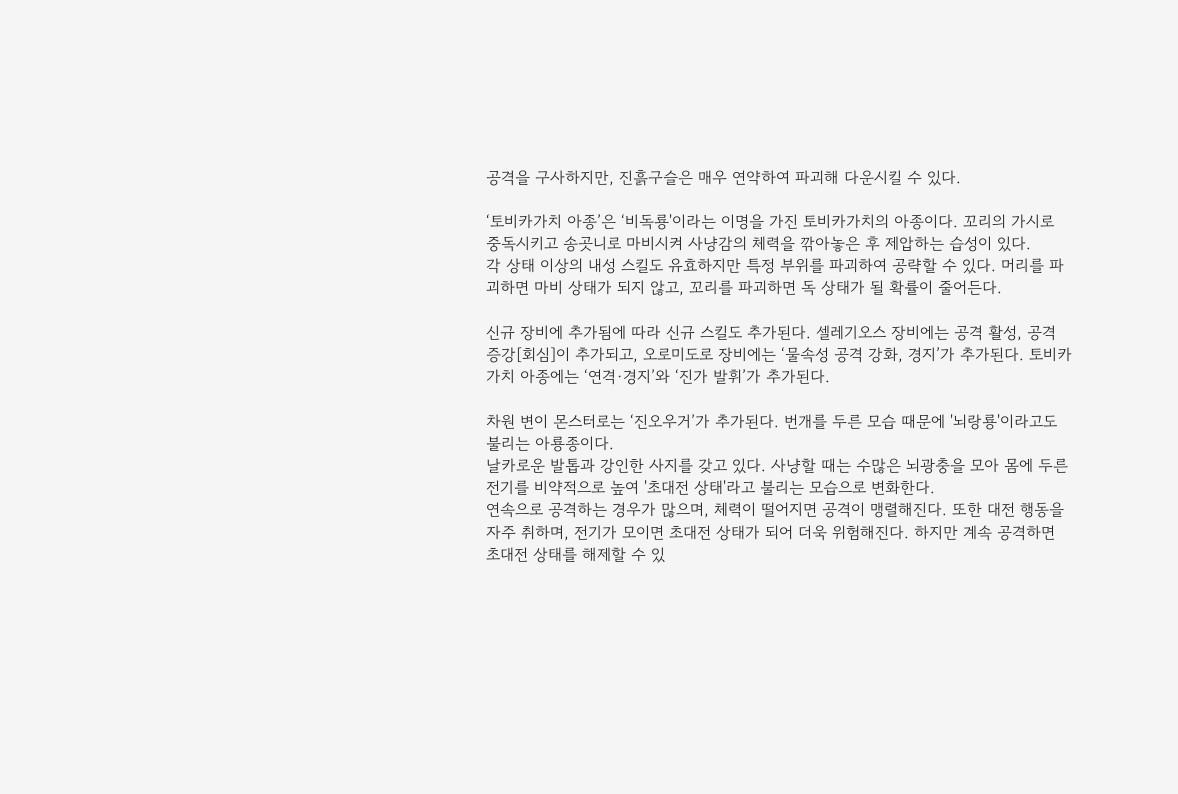공격을 구사하지만, 진흙구슬은 매우 연약하여 파괴해 다운시킬 수 있다.

‘토비카가치 아종’은 ‘비독룡'이라는 이명을 가진 토비카가치의 아종이다. 꼬리의 가시로 중독시키고 송곳니로 마비시켜 사냥감의 체력을 깎아놓은 후 제압하는 습성이 있다.
각 상태 이상의 내성 스킬도 유효하지만 특정 부위를 파괴하여 공략할 수 있다. 머리를 파괴하면 마비 상태가 되지 않고, 꼬리를 파괴하면 독 상태가 될 확률이 줄어든다.

신규 장비에 추가됨에 따라 신규 스킬도 추가된다. 셀레기오스 장비에는 공격 활성, 공격 증강[회심]이 추가되고, 오로미도로 장비에는 ‘물속성 공격 강화, 경지’가 추가된다. 토비카가치 아종에는 ‘연격·경지’와 ‘진가 발휘’가 추가된다.

차원 변이 몬스터로는 ‘진오우거’가 추가된다. 번개를 두른 모습 때문에 '뇌랑룡'이라고도 불리는 아룡종이다.
날카로운 발톱과 강인한 사지를 갖고 있다. 사냥할 때는 수많은 뇌광충을 모아 몸에 두른 전기를 비약적으로 높여 '초대전 상태'라고 불리는 모습으로 변화한다.
연속으로 공격하는 경우가 많으며, 체력이 떨어지면 공격이 맹렬해진다. 또한 대전 행동을 자주 취하며, 전기가 모이면 초대전 상태가 되어 더욱 위험해진다. 하지만 계속 공격하면 초대전 상태를 해제할 수 있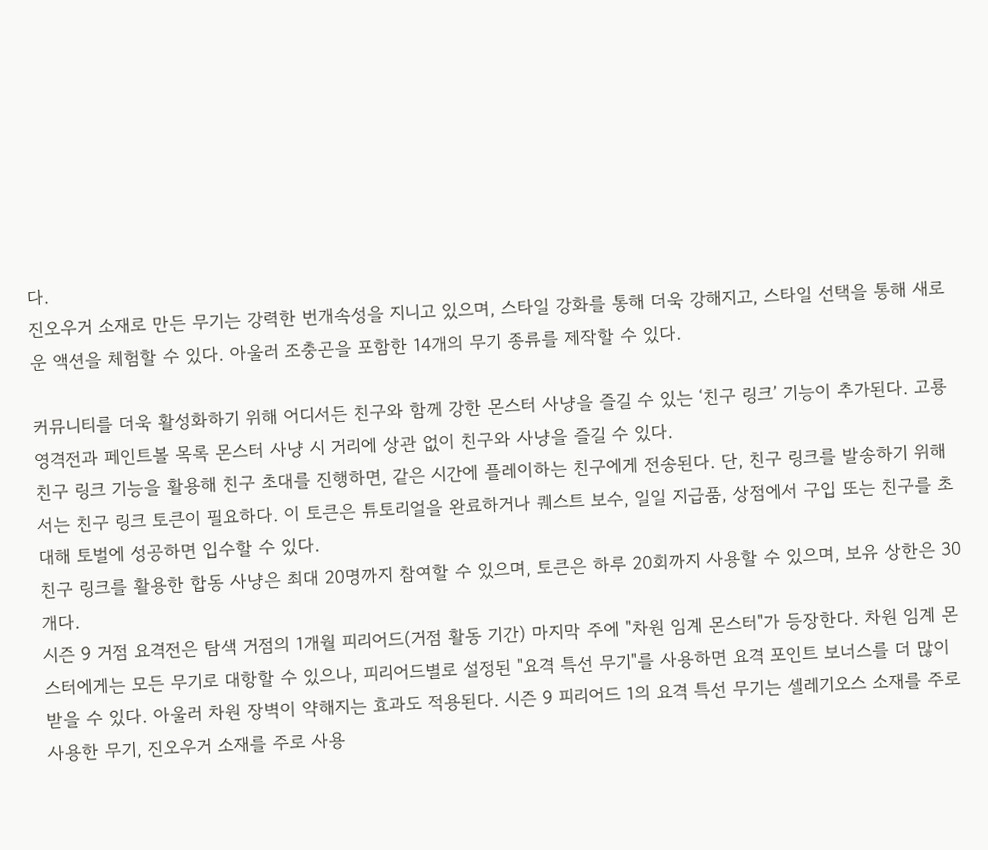다.
진오우거 소재로 만든 무기는 강력한 번개속성을 지니고 있으며, 스타일 강화를 통해 더욱 강해지고, 스타일 선택을 통해 새로운 액션을 체험할 수 있다. 아울러 조충곤을 포함한 14개의 무기 종류를 제작할 수 있다.

커뮤니티를 더욱 활성화하기 위해 어디서든 친구와 함께 강한 몬스터 사냥을 즐길 수 있는 ‘친구 링크’ 기능이 추가된다. 고룡영격전과 페인트볼 목록 몬스터 사냥 시 거리에 상관 없이 친구와 사냥을 즐길 수 있다.
친구 링크 기능을 활용해 친구 초대를 진행하면, 같은 시간에 플레이하는 친구에게 전송된다. 단, 친구 링크를 발송하기 위해서는 친구 링크 토큰이 필요하다. 이 토큰은 튜토리얼을 완료하거나 퀘스트 보수, 일일 지급품, 상점에서 구입 또는 친구를 초대해 토벌에 성공하면 입수할 수 있다.
친구 링크를 활용한 합동 사냥은 최대 20명까지 참여할 수 있으며, 토큰은 하루 20회까지 사용할 수 있으며, 보유 상한은 30개다.
시즌 9 거점 요격전은 탐색 거점의 1개월 피리어드(거점 활동 기간) 마지막 주에 "차원 임계 몬스터"가 등장한다. 차원 임계 몬스터에게는 모든 무기로 대항할 수 있으나, 피리어드별로 설정된 "요격 특선 무기"를 사용하면 요격 포인트 보너스를 더 많이 받을 수 있다. 아울러 차원 장벽이 약해지는 효과도 적용된다. 시즌 9 피리어드 1의 요격 특선 무기는 셀레기오스 소재를 주로 사용한 무기, 진오우거 소재를 주로 사용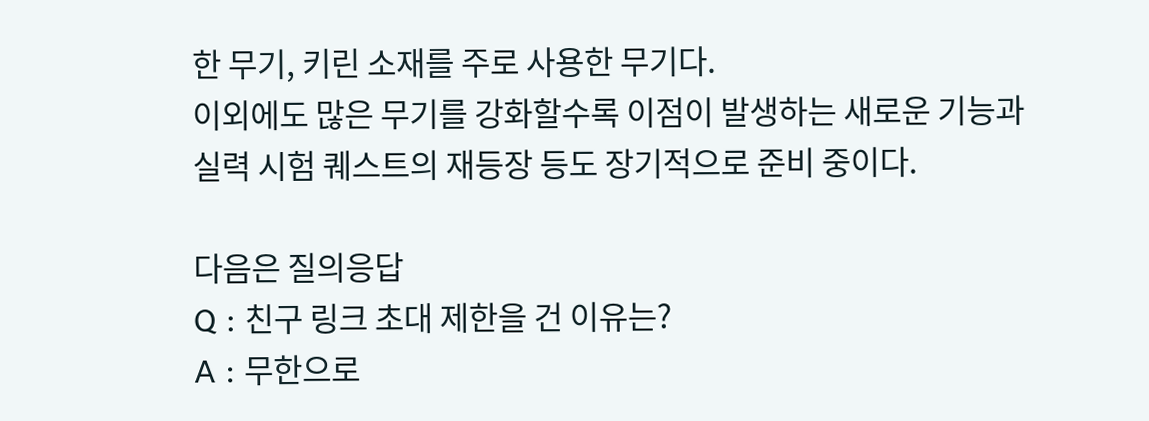한 무기, 키린 소재를 주로 사용한 무기다.
이외에도 많은 무기를 강화할수록 이점이 발생하는 새로운 기능과 실력 시험 퀘스트의 재등장 등도 장기적으로 준비 중이다.

다음은 질의응답
Q : 친구 링크 초대 제한을 건 이유는?
A : 무한으로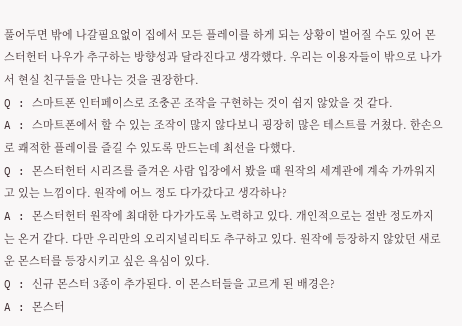풀어두면 밖에 나갈필요없이 집에서 모든 플레이를 하게 되는 상황이 벌어질 수도 있어 몬스터헌터 나우가 추구하는 방향성과 달라진다고 생각했다. 우리는 이용자들이 밖으로 나가서 현실 친구들을 만나는 것을 권장한다.
Q : 스마트폰 인터페이스로 조충곤 조작을 구현하는 것이 쉽지 않았을 것 같다.
A : 스마트폰에서 할 수 있는 조작이 많지 않다보니 굉장히 많은 테스트를 거쳤다. 한손으로 쾌적한 플레이를 즐길 수 있도록 만드는데 최선을 다했다.
Q : 몬스터헌터 시리즈를 즐겨온 사람 입장에서 봤을 때 원작의 세계관에 계속 가까워지고 있는 느낌이다. 원작에 어느 정도 다가갔다고 생각하나?
A : 몬스터헌터 원작에 최대한 다가가도록 노력하고 있다. 개인적으로는 절반 정도까지는 온거 같다. 다만 우리만의 오리지널리티도 추구하고 있다. 원작에 등장하지 않았던 새로운 몬스터를 등장시키고 싶은 욕심이 있다.
Q : 신규 몬스터 3종이 추가된다. 이 몬스터들을 고르게 된 배경은?
A : 몬스터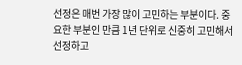선정은 매번 가장 많이 고민하는 부분이다. 중요한 부분인 만큼 1년 단위로 신중히 고민해서 선정하고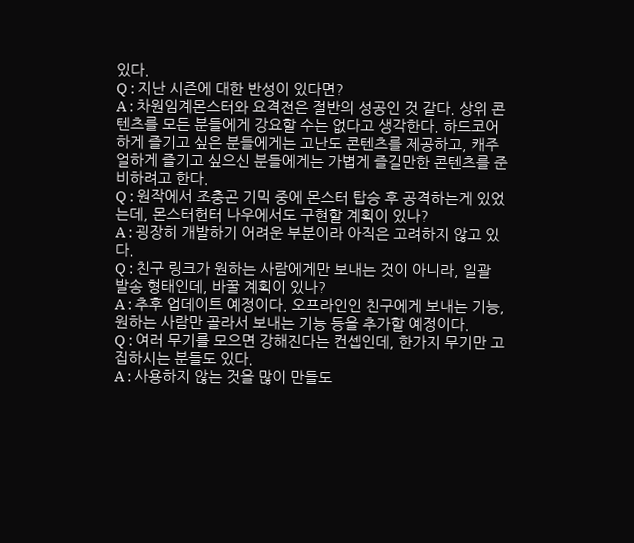있다.
Q : 지난 시즌에 대한 반성이 있다면?
A : 차원임계몬스터와 요격전은 절반의 성공인 것 같다. 상위 콘텐츠를 모든 분들에게 강요할 수는 없다고 생각한다. 하드코어하게 즐기고 싶은 분들에게는 고난도 콘텐츠를 제공하고, 캐주얼하게 즐기고 싶으신 분들에게는 가볍게 즐길만한 콘텐츠를 준비하려고 한다.
Q : 원작에서 조충곤 기믹 중에 몬스터 탑승 후 공격하는게 있었는데, 몬스터헌터 나우에서도 구현할 계획이 있나?
A : 굉장히 개발하기 어려운 부분이라 아직은 고려하지 않고 있다.
Q : 친구 링크가 원하는 사람에게만 보내는 것이 아니라, 일괄 발송 형태인데, 바꿀 계획이 있나?
A : 추후 업데이트 예정이다. 오프라인인 친구에게 보내는 기능, 원하는 사람만 골라서 보내는 기능 등을 추가할 예정이다.
Q : 여러 무기를 모으면 강해진다는 컨셉인데, 한가지 무기만 고집하시는 분들도 있다.
A : 사용하지 않는 것을 많이 만들도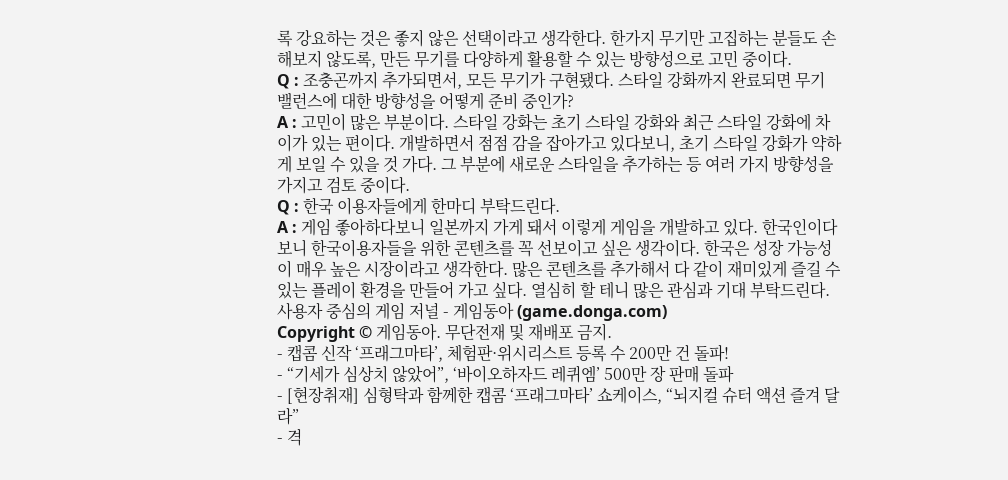록 강요하는 것은 좋지 않은 선택이라고 생각한다. 한가지 무기만 고집하는 분들도 손해보지 않도록, 만든 무기를 다양하게 활용할 수 있는 방향성으로 고민 중이다.
Q : 조충곤까지 추가되면서, 모든 무기가 구현됐다. 스타일 강화까지 완료되면 무기 밸런스에 대한 방향성을 어떻게 준비 중인가?
A : 고민이 많은 부분이다. 스타일 강화는 초기 스타일 강화와 최근 스타일 강화에 차이가 있는 편이다. 개발하면서 점점 감을 잡아가고 있다보니, 초기 스타일 강화가 약하게 보일 수 있을 것 가다. 그 부분에 새로운 스타일을 추가하는 등 여러 가지 방향성을 가지고 검토 중이다.
Q : 한국 이용자들에게 한마디 부탁드린다.
A : 게임 좋아하다보니 일본까지 가게 돼서 이렇게 게임을 개발하고 있다. 한국인이다보니 한국이용자들을 위한 콘텐츠를 꼭 선보이고 싶은 생각이다. 한국은 성장 가능성이 매우 높은 시장이라고 생각한다. 많은 콘텐츠를 추가해서 다 같이 재미있게 즐길 수 있는 플레이 환경을 만들어 가고 싶다. 열심히 할 테니 많은 관심과 기대 부탁드린다.
사용자 중심의 게임 저널 - 게임동아 (game.donga.com)
Copyright © 게임동아. 무단전재 및 재배포 금지.
- 캡콤 신작 ‘프래그마타’, 체험판·위시리스트 등록 수 200만 건 돌파!
- “기세가 심상치 않았어”, ‘바이오하자드 레퀴엠’ 500만 장 판매 돌파
- [현장취재] 심형탁과 함께한 캡콤 ‘프래그마타’ 쇼케이스, “뇌지컬 슈터 액션 즐겨 달라”
- 격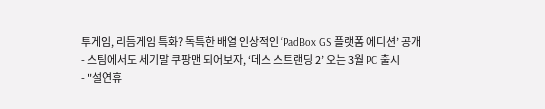투게임, 리듬게임 특화? 독특한 배열 인상적인 ‘PadBox GS 플랫폼 에디션’ 공개
- 스팀에서도 세기말 쿠팡맨 되어보자, ‘데스 스트랜딩 2’ 오는 3월 PC 출시
- "설연휴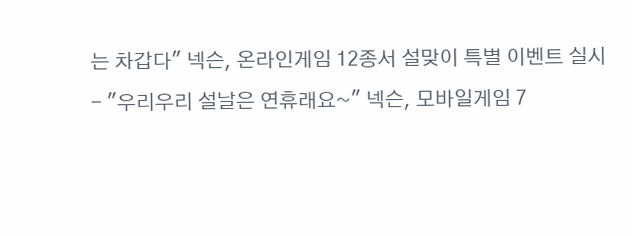는 차갑다" 넥슨, 온라인게임 12종서 설맞이 특별 이벤트 실시
- "우리우리 설날은 연휴래요~" 넥슨, 모바일게임 7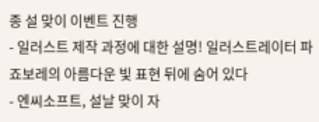종 설 맞이 이벤트 진행
- 일러스트 제작 과정에 대한 설명! 일러스트레이터 파죠보레의 아름다운 빛 표현 뒤에 숨어 있다
- 엔씨소프트, 설날 맞이 자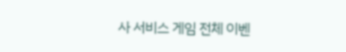사 서비스 게임 전체 이벤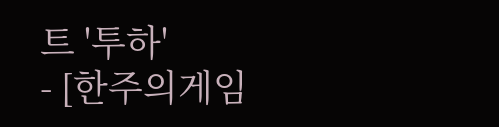트 '투하'
- [한주의게임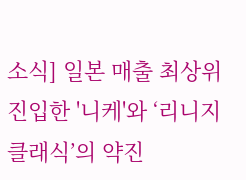소식] 일본 매출 최상위 진입한 '니케'와 ‘리니지 클래식’의 약진